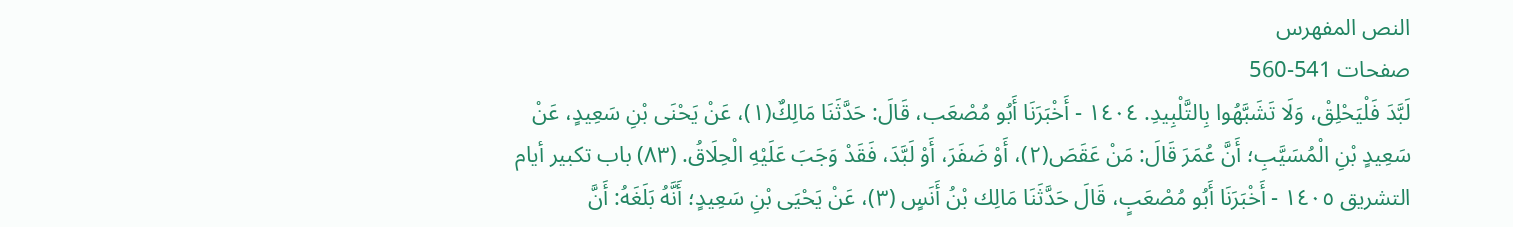النص المفهرس
صفحات 541-560
لَبَّدَ فَلْيَحْلِقْ، وَلَا تَشَبَّهُوا بِالتَّلْبِيدِ. ١٤٠٤ - أَخْبَرَنَا أَبُو مُصْعَب، قَالَ: حَدَّثَنَا مَالِكٌ(١)، عَنْ يَحْنَى بْنِ سَعِيدٍ، عَنْ سَعِيدٍ بْنِ الْمُسَيَّبِ؛ أَنَّ عُمَرَ قَالَ: مَنْ عَقَصَ(٢)، أَوْ ضَفَرَ، أَوْ لَبَّدَ، فَقَدْ وَجَبَ عَلَيْهِ الْحِلَاقُ. (٨٣) باب تكبير أيام التشريق ١٤٠٥ - أَخْبَرَنَا أَبُو مُصْعَبٍ، قَالَ حَدَّثَنَا مَالِك بْنُ أَنَسٍ (٣)، عَنْ يَحْيَى بْنِ سَعِيدٍ؛ أَنَّهُ بَلَغَهُ: أَنَّ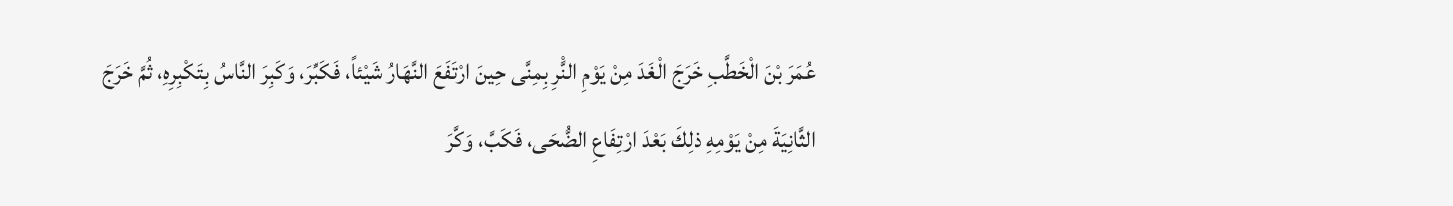عُمَرَ بْنَ الْخَطَّبِ خَرَجَ الْغَدَ مِنْ يَوْمِ النَّْرِ بِمِنَّى حِينَ ارْتَفَعَ النَّهَارُ شَيْئاً، فَكَبِّرَ، وَكَبِرَ النَّاسُ بِتَكْبِرِهِ، ثُمَّ خَرَجَ الثَّانِيَةَ مِنْ يَوْمِهِ ذلِكَ بَعْدَ ارْتِفَاعِ الضُّحَى، فَكَبَّ، وَكَّرَ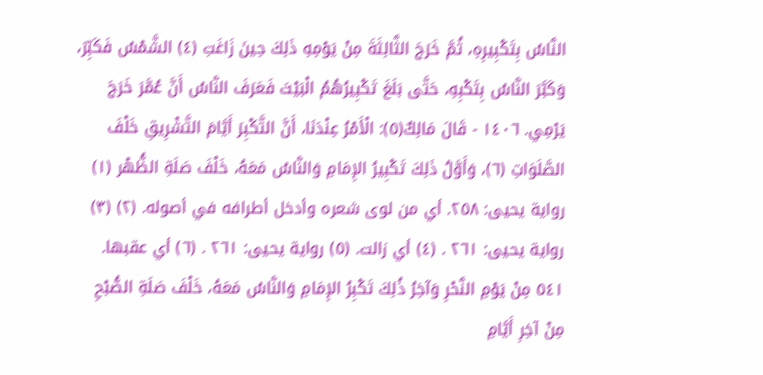النَّاسُ بِتَكْبِيرِهِ، ثُمَّ خَرَجَ الثَّالِثَةَ مِنْ يَوْمِهِ ذَلِكَ حِينَ زَاغَتِ (٤) الشَّمْسُ فَكَبِّرَ، وَكَبَّرَ النَّاسُ بِتَكْبِهِ، حَتَّى بَلَغَ تَكْبِيرُهُمُ الْبَيْتَ فَعَرَفَ النَّاسُ أَنَّ عُمَّرَ خَرَجَ يَرْمِي. ١٤٠٦ - قَالَ مَالِكٌ(٥): الْأَمْرُ عِنْدَنَا، أَنَّ التَّكْبِرَ أَيَّامَ التَّشْرِيقِ خَلْفَ الصَّلَوَاتِ (٦)، وَأَوَّلُ ذَلِكَ تَكْبِيرُ الإِمَامِ وَالنَّاسُ مَعَهُ، خَلْفَ صَلَةِ الظُّهْر (١) رواية يحيى: ٢٥٨. أي من لوى شعره وأدخل أطرافه في أصوله. (٢) (٣) رواية يحيى: ٢٦١ . (٤) أي زالت. (٥) رواية يحيى: ٢٦١ . (٦) أي عقبها. ٥٤١ مِنْ يَوْمِ النَّحْرِ وَآخِرُ ذُلِكَ تَكْبِرُ الإِمَامِ وَالنَّاسُ مَعَهُ، خَلْفَ صَلَةِ الصُّبْحِ مِنْ آخِرِ أَيَّامِ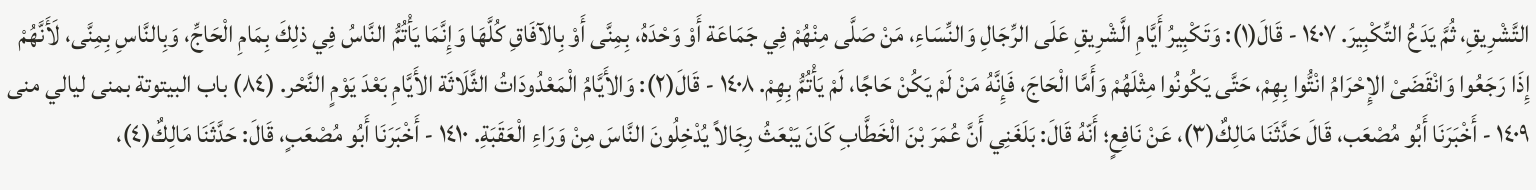التَّشْرِيقِ، ثُمَّ يَدَعُ التِّكْبِيرَ. ١٤٠٧ - قَالَ(١): وَتَكْبِيرُ أَيَّامِ الَّشْرِيقِ عَلَى الرِّجَالِ وَالنِّسَاءِ، مَنْ صَلَّى مِنْهُمْ فِي جَمَاعَة أَوْ وَحْدَهُ، بِمِنَّى أَوْ بِالآفَاقِ كُلَّهَا وَإِنَّمَا يَأْتُمُّ النَّاسُ فِي ذلِكَ بِمَامِ الْحَاجِّ، وَبِالنَّاسِ بِمِنَّى، لَأَنَّهُمْ إِذَا رَجَعُوا وَانْقَضَىْ الإِحْرَامُ انْتُّوا بِهِمْ، حَتَّى يَكُونُوا مِثْلَهُمْ وَأَمَّا الْحَاجَ، فَإِنَّهُ مَنْ لَمْ يَكُنْ حَاجًا، لَمْ يَأْتُمُّ بِهِمْ. ١٤٠٨ - قَالَ(٢): وَالأَيَّامُ الْمَعْدُودَاتُ الثَّلَاثَة الأَيَّامِ بَعْدَ يَوْمٍ النَّحْر. (٨٤) باب البيتوتة بمنى ليالي منى ١٤٠٩ - أَخْبَرَنَا أَبُو مُصْعَب، قَالَ حَدَّثَنَا مَالِكٌ(٣)، عَنْ نَافِعٍ؛ أَنّهُ قَالَ: بَلَغَنِي أَنَّ عُمَرَ بْنَ الْخَطَّابِ كَانَ يَبْعَثُ رِجَالاً يُدْخِلُونَ النَّاسَ مِنْ وَرَاءِ الْعَقَبَةِ. ١٤١٠ - أَخْبَرَنَا أَبُو مُصْعَبٍ، قَالَ: حَدَّثَنَا مَالِكٌ(٤)،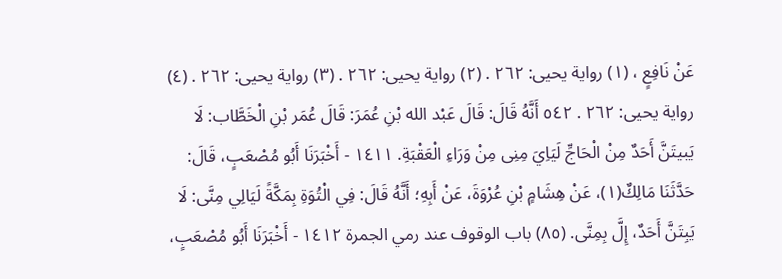عَنْ نَافِعٍ ، (١) رواية يحيى: ٢٦٢ . (٢) رواية يحيى: ٢٦٢ . (٣) رواية يحيى: ٢٦٢ . (٤) رواية يحيى: ٢٦٢ . ٥٤٢ أَنَّهُ قَالَ: قَالَ عَبْد الله بْنِ عُمَرَ: قَالَ عُمَر بْنِ الْخَطَّاب: لَا يَبيتَنَّ أَحَدٌ مِنْ الْحَاجِّ لَيَاِيَ مِنِى مِنْ وَرَاءِ الْعَقْبَةِ. ١٤١١ - أَخْبَرَنَا أَبُو مُصْعَبٍ، قَالَ: حَدَّثَنَا مَالِكٌ(١)، عَنْ هِشَامٍ بْنِ عُرْوَةَ، عَنْ أَبِهِ؛ أَنَّهُ قَالَ: فِي الْتُوَةِ بِمَكَّةً لَيَالِي مِنَّى: لَا يَبِتَنَّ أَحَدٌ، إِلَّ بِمِنَّى. (٨٥) باب الوقوف عند رمي الجمرة ١٤١٢ - أَخْبَرَنَا أَبُو مُصْعَبٍ،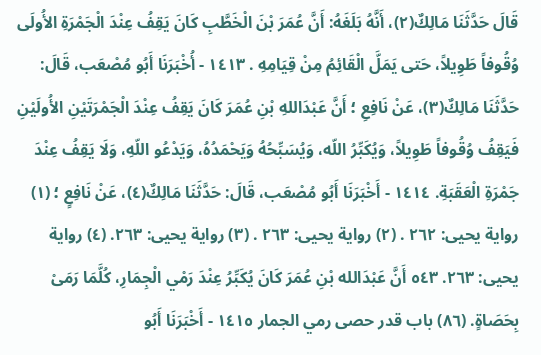قَالَ حَدَّثَنَا مَالِكٌ(٢)، أَنَّهُ بَلَغَهُ: أَنَّ عُمَرَ بْنَ الْخَطَّبِ كَانَ يَقِفُ عِنْدَ الْجَمْرَةِ الأُولَى وُقُوفاً طَوِيلاً، حَتى يَمَلَّ الْقَائِمُ مِنْ قِيَامِهِ . ١٤١٣ - أُخْبَرَنَا أَبُو مُصْعَب، قَالَ: حَدَّثَنَا مَالِكٌ(٣)، عَنْ نَافِعِ ؛ أَنَّ عَبْدَاللهِ بْنِ عُمَرَ كَانَ يَقِفُ عِنْدَ الْجَمْرَتَيْنِ الأُولَيْنِ فَيَقِفُ وُقُوفاً طَوِيلاً، وَيُكَبِّرُ اللّه، وَيُسَبِّحُهُ وَيَحْمَدُهُ، وَيَدْعُو اللّهِ، وَلَا يَقِفُ عِنْدَ جَمْرَةِ الْعَقَبَةِ. ١٤١٤ - أَخْبَرَنَا أَبُو مُصْعَب، قَالَ: حَدَّثَنَا مَالِكٌ(٤)، عَنْ نَافِعٍ ؛ (١) رواية يحيى: ٢٦٢ . (٢) رواية يحيى: ٢٦٣ . (٣) رواية يحيى: ٢٦٣. (٤) رواية يحيى: ٢٦٣. ٥٤٣ أَنَّ عَبْدَالله بْنِ عُمَرَ كَانَ يُكَبِّرُ عِنْدَ رَمْي الْجِمَارِ، كُلَّمَا رَمَىْ بِحَصَاةٍ. (٨٦) باب قدر حصى رمي الجمار ١٤١٥ - أَخْبَرَنَا أَبُو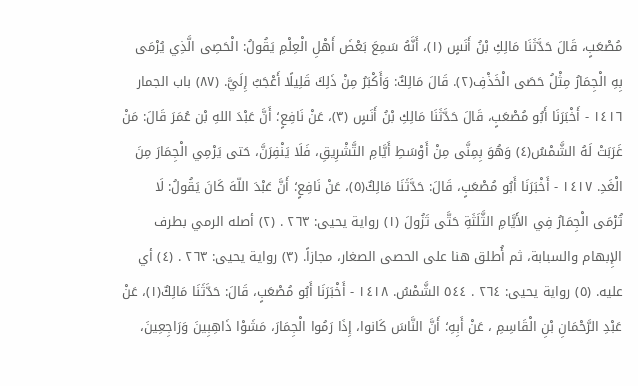مُصْعَبٍ، قَالَ حَدَّثَنَا مَالِكِ بْنُ أَنَسٍ (١)، أَنَّهُ سَمِعَ بَعْضَ أَهْلِ الْعِلْمِ يَقُولُ: الْحَصِى الَّذِي يُرْمَى بِهِ الْجِمَارُ مِثْلُ حَصَى الْخَذْفِ(٢). قَالَ مَالِكٌ: وَأَكْبَرُ مِنْ ذَلِكَ قَلِيلًا أَعْجَبُ إِلَيَّ. (٨٧) باب الجمار ١٤١٦ - أَخْبَرَنَا أَبُو مُصْعَبٍ، قَالَ حَدَّثَنَا مَالِكِ بْنُ أَنَسٍ (٣)، عَنْ نَافِعٍ؛ أَنَّ عَبْدَ اللهِ بْن عُمَرَ قَالَ: مَنْ غَرَبَتْ لَهُ الشَّمْسُ(٤) وَهُوَ بِمِنَّى مِنْ أَوْسَطِ أَيَّامِ التَّشْرِيقِ، فَلَا يَنْفِرَنَّ، حَتى يَرْمِي الْجِمَارَ مِنَ الْغَدِ. ١٤١٧ - أَخْبَرَنَا أَبُو مُصْعَبٍ، قَالَ: حَدَّثَنَا مَالِكٌ(٥)، عَنْ نَافِعٍ؛ أَنَّ عَبْدَ اللّهَ كَانَ يَقُولُ: لَا تُرْمَى الْجِمَارُ فِي الأَيَّامِ الثَّلَثَةِ حَتَّى تَزُولَ (١) رواية يحيى: ٢٦٣ . (٢) أصله الرمي بطرف الإِبهام والسبابة، ثم أُطلق هنا على الحصى الصغار، مجازاً. (٣) رواية يحيى: ٢٦٣ . (٤) أي عليه. (٥) رواية يحيى: ٢٦٤ . ٥٤٤ الشَّمْسُ. ١٤١٨ - أَخْبَرَنَا أَبُو مُصْعَبٍ، قَالَ: حَدَّثَنَا مَالِكٌ(١)، عَنْ عَبْدِ الرَّحْمَانِ بْنِ الْقَاسِمِ ، عَنْ أَبِهِ؛ أَنَّ النَّاسَ كَانوا، إِذَا رَمُوا الْجِمَارَ، مَشَوْا ذَاهِبِينَ وَرَاجِعِينَ،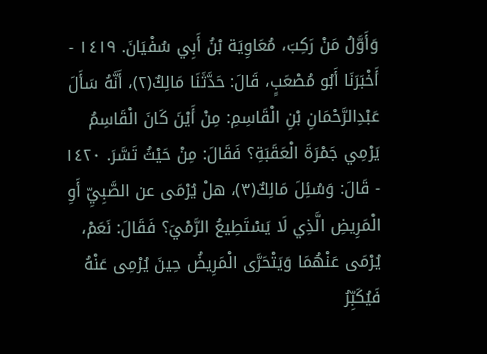وَأَوَّلُ مَنْ رَكِبَ، مُعَاوِيَة بْنُ أَبِي سُفْيَانَ. ١٤١٩ - أَخْبَرَنَا أَبُو مُصْعَبٍ، قَالَ: حَدَّثَنَا مَالِكٌ(٢)، أَنَّهُ سَأَلَ عَبْدِالرَّحْمَانِ بْنِ الْقَاسِمِ: مِنْ أَيْنَ كَانَ الْقَاسِمُ يَرْمِي جَمْرَةَ الْعَقَبَةِ؟ فَقَالَ: مِنْ حَيْثُ تَسَّرَ. ١٤٢٠ - قَالَ: وَسُئِلَ مَالِكٌ(٣)، هلْ يُرْمَى عن الصَّبِيِّ أَوِ الْمَرِيضِ الَّذِي لَا يَسْتَطِيعُ الرَّمْيَ؟ فَقَالَ: نَعَمْ، يُرْمَى عَنْهُمَا وَيَتْحَرَّى الْمَرِيضُ حِينَ يُرْمِى عَنْهُ فَيُكَبِّرُ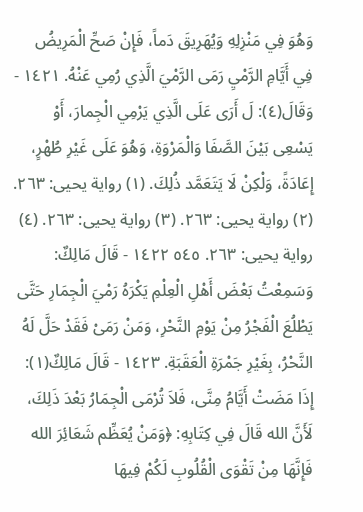وَهُوَ فِي مَنْزِلِهِ وَيُهَرِيقَ دَماً، فَإِنْ صَحِّ الْمَرِيضُ فِي أَيَّامِ الرَّمْيِ رَمَى الرَّمْيَ الَّذِي رُمِي عَنْهُ. ١٤٢١ - وَقَالَ(٤): لَ أَرَى عَلَى الَّذِي يَرْمِي الْجِمارَ، أَوْ يَسْعِى بَيْنَ الصَّفَا وَالْمَرْوَةِ، وَهُوَ عَلَى غَيْرِ طُهْرٍ، إِعَادَةً، وَلْكِنْ لَا يَتَعَمَّد ذُلِكَ. (١) رواية يحيى: ٢٦٣. (٢) رواية يحيى: ٢٦٣. (٣) رواية يحيى: ٢٦٣. (٤) رواية يحيى: ٢٦٣. ٥٤٥ ١٤٢٢ - قَالَ مَالِكٌ: وَسَمِعْتُ بَعْضَ أَهْلِ الْعِلْمِ يَكْرَهُ رَمْيَ الْجِمَارِ حَتَّى يَطْلُعَ الْفَجْرُ مِنْ يَوْمِ النَّحْرِ، وَمَنْ رَمَىْ فَقَدْ حَلَّ لَهُ النَّحْرُ، بِغَيْرِ جَمْرَةِ الْعَقَبَةِ. ١٤٢٣ - قَالَ مَالِكٌ(١): إِذَا مَضَتْ أَيَّامُ مِنَّى، فَلاَ تُرْمَى الْجِمَارُ بَعْدَ ذَلِكَ، لَأَنَّ الله قَالَ فِي كِتَابِهِ: ﴿وَمَنْ يُعَظِّم شَعَائِرَ الله فَإِنَّهَا مِنْ تَقْوَى الْقُلُوبِ لَكُمْ فِيهَا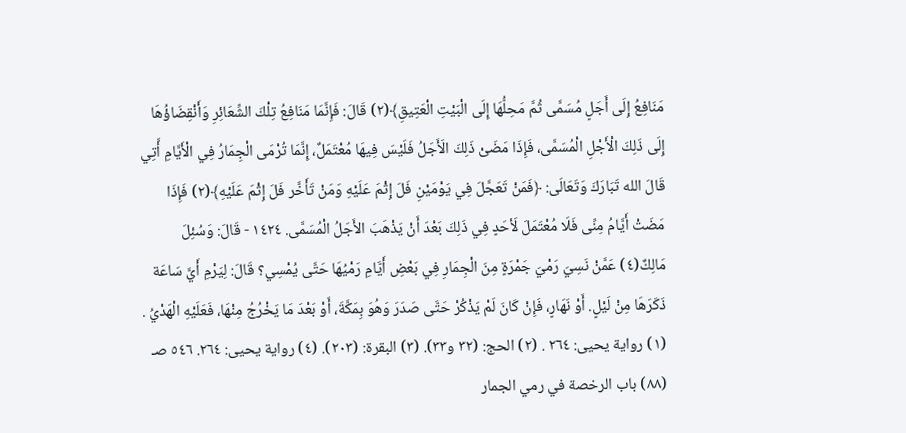مَنَافِعُ إِلَى أَجَلٍ مُسَمَّى ثُمَّ مَحِلُّهَا إِلَى الْبَيْتِ الْعَتِيقِ﴾(٢) قَالَ: فَإِنَّمَا مَنَافِعُ تِلْكَ الشِّعَائِرِ وَأَنْقِضَاؤُهَا إِلَى ذَلِكَ الْأَجْلِ الْمُسَمَّى، فَإِذَا مَضَىْ ذَلِكَ الَأَجَلُ فَلَيْسَ فِيهَا مُعْتَمَلٌ، إِنَّمَا تُرْمَى الْجِمَارُ فِي الْأَيَّامِ أَّتِي قَالَ الله تَبَارَكَ وَتَعَالَى: ﴿فَمَنْ تَعَجَّلَ فِي يَوْمَيْنِ فَلَ إِثْمَ عَلَيْهِ وَمَنْ تَأَخَّر فَلَ إِثْمَ عَلَيْهِ﴾(٢) فَإِذَا مَضَتْ أَيَّامُ مِنِّى فَلَا مُعْتَمَلَ لَأحَدٍ فِي ذَلِكَ بَعْدَ أَنْ يَذْهَبَ الأَجَلُ الْمُسَمَّى. ١٤٢٤ - قَالَ: وَسُئِلَ مَالِكٌ(٤) عَمَّنْ نَسِيَ رَمْيَ جَمْرَةٍ مِنَ الْجِمَارِ فِي بَعْضِ أَيَّامِ رَمْيُهَا حَتَّى يُمْسِي؟ قَالَ: لِيَرْمِ أَيَّ سَاعَة ذَكَرَهَا مِنْ لَيْلٍ. أَوْ نَهَارٍ، فَإِنْ كَانَ لَمْ يَذْكُرْ حَتَّى صَدَرَ وَهُوَ بِمَكَّةَ، أَوْ بَعْدَ مَا يَخْرُجُ مِنْهَا، فَعَلَيْهِ الْهَدْيُ . (١) رواية يحيى: ٢٦٤ . (٢) الحج: (٣٢ و٣٣). (٣) البقرة: (٢٠٣). (٤) رواية يحيى: ٢٦٤. ٥٤٦ صـ (٨٨) باب الرخصة في رمي الجمار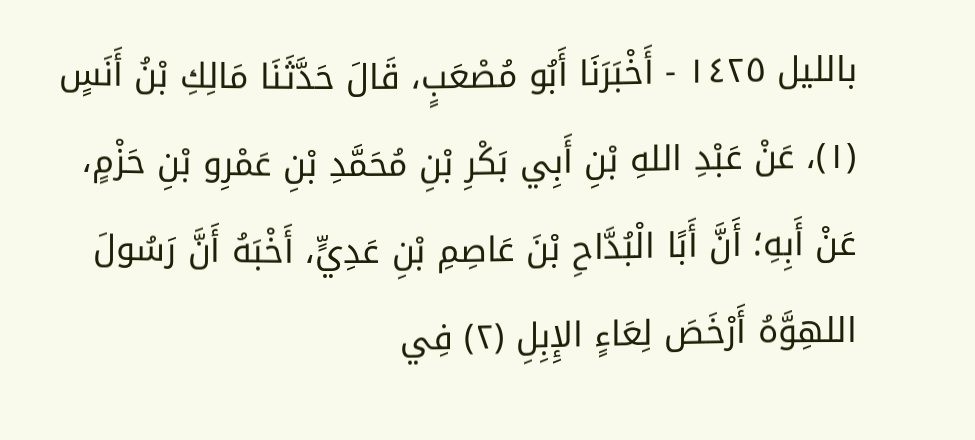بالليل ١٤٢٥ - أَخْبَرَنَا أَبُو مُصْعَبٍ، قَالَ حَدَّثَنَا مَالِكِ بْنُ أَنَسٍ (١)، عَنْ عَبْدِ اللهِ بْنِ أَبِي بَكْرِ بْنِ مُحَمَّدِ بْنِ عَمْرِو بْنِ حَزْمٍ، عَنْ أَبِهِ؛ أَنَّ أَبًا الْبُدَّاحِ بْنَ عَاصِمِ بْنِ عَدِيٍّ، أَخْبَهُ أَنَّ رَسُولَ اللهِوَّهُ أَرْخَصَ لِعَاءٍ الإِبِلِ (٢) فِي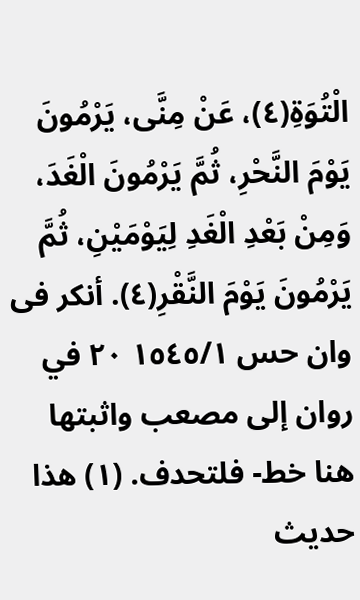الْتُوَةِ(٤)، عَنْ مِنَّى، يَرْمُونَ يَوْمَ النَّحْرِ، ثُمَّ يَرْمُونَ الْغَدَ، وَمِنْ بَعْدِ الْغَدِ لِيَوْمَيْنِ، ثُمَّ يَرْمُونَ يَوْمَ النَّقْرِ(٤). أنكر فى وان حس ١٥٤٥/١ ٢٠ في روان إلى مصعب واثبتها هنا خط- فلتحدف. (١) هذا حديث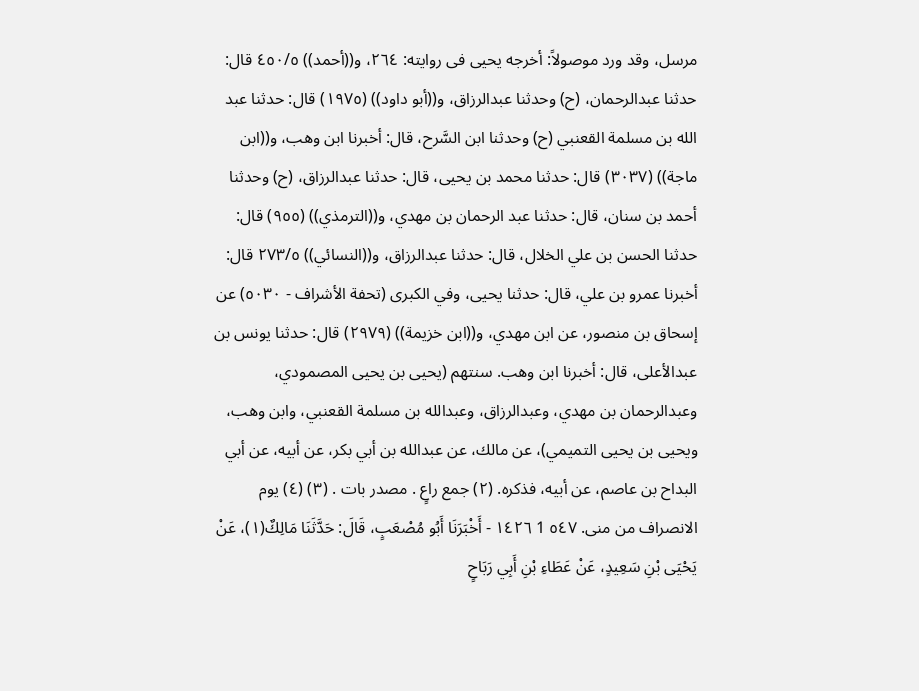مرسل، وقد ورد موصولاً: أخرجه يحيى فى روايته: ٢٦٤، و((أحمد)) ٤٥٠/٥ قال: حدثنا عبدالرحمان، (ح) وحدثنا عبدالرزاق، و((أبو داود)) (١٩٧٥) قال: حدثنا عبد الله بن مسلمة القعنبي (ح) وحدثنا ابن السَّرح، قال: أخبرنا ابن وهب، و((ابن ماجة)) (٣٠٣٧) قال: حدثنا محمد بن يحيى، قال: حدثنا عبدالرزاق، (ح) وحدثنا أحمد بن سنان، قال: حدثنا عبد الرحمان بن مهدي، و((الترمذي)) (٩٥٥) قال: حدثنا الحسن بن علي الخلال، قال: حدثنا عبدالرزاق، و((النسائي)) ٢٧٣/٥ قال: أخبرنا عمرو بن علي، قال: حدثنا يحيى، وفي الكبرى (تحفة الأشراف - ٥٠٣٠) عن إسحاق بن منصور، عن ابن مهدي، و((ابن خزيمة)) (٢٩٧٩) قال: حدثنا يونس بن عبدالأعلى، قال: أخبرنا ابن وهب. سنتهم (يحيى بن يحيى المصمودي، وعبدالرحمان بن مهدي، وعبدالرزاق، وعبدالله بن مسلمة القعنبي، وابن وهب، ويحيى بن يحيى التميمي)، عن مالك، عن عبدالله بن أبي بكر، عن أبيه، عن أبي البداح بن عاصم، عن أبيه، فذكره. (٢) جمع راعٍ . مصدر بات . (٣) (٤) يوم الانصراف من منى. ٥٤٧ 1 ١٤٢٦ - أَخْبَرَنَا أَبُو مُصْعَبٍ، قَالَ: حَدَّثَنَا مَالِكٌ(١)، عَنْ يَحْيَى بْنِ سَعِيدٍ، عَنْ عَطَاءِ بْنِ أَبِي رَبَاحٍ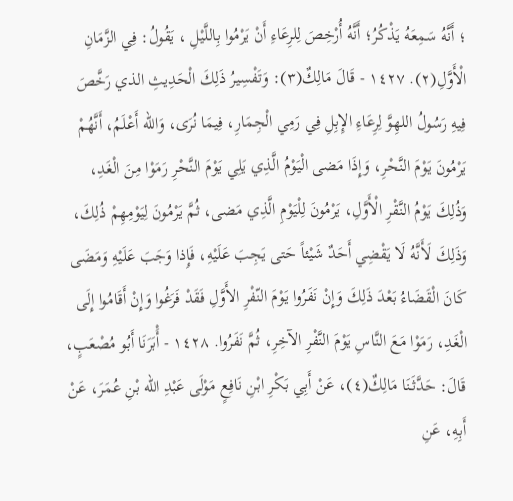؛ أَنَّهُ سَمِعَهُ يَذْكُرُ؛ أَنَّهُ أُرْخِصَ لِلرِعَاءِ أَنْ يَرْمُوا بِاللَّيْلِ ، يَقُولُ: فِي الزَّمَانِ الْأَوَّلِ(٢). ١٤٢٧ - قَالَ مَالِكٌ(٣): وَتَفْسِيرُ ذَلِكَ الْحَدِيثِ الذي رَخَّصَ فِيهِ رَسُولُ اللهِوَّ لِرِعَاءِ الإِبِلِ فِي رَمِي الْجِمَارِ، فِيمَا نُرَى، وَالله أَعْلَمُ، أَنَّهُمْ يَرْمُونَ يَوْمَ النَّحْرِ، وَإِذَا مَضى الْيَوْمُ الَّذِي يَلِي يَوْمَ النَّحْرِ رَمَوْا مِنَ الْغَدِ، وَذُلِكَ يَوْمُ النَّقْرِ الْأَوَّلِ، يَرْمُونَ لِلْيَوْمِ الَّذِي مَضى، ثُمَّ يَرْمُونَ لِيَوْمِهِمْ ذُلِكَ، وَذَلِكَ لَأَنَّهُ لَا يَقْضِي أَحَدٌ شَيْئاً حَتى يَجِبَ عَلَيْهِ، فَإِذا وَجَبَ عَلَيْهِ وَمَضَى كَانَ الْقَضَاءُ بَعْدَ ذَلِكَ وَإِنْ نَفَرُوا يَوْمَ النّفْرِ الأَوَّلِ فَقَدْ فَرَغُوا وَإِنْ أَقَامُوا إِلَى الْغَدِ، رَمَوْا مَعَ النَّاسِ يَوْمَ النَّفْرِ الآخِرِ، ثُمَّ نَفَرُوا. ١٤٢٨ - أَْبَرَنَا أَبُو مُصْعَبٍ، قَالَ: حَدَّثَنَا مَالِكٌ(٤)، عَنْ أَبِي بَكْرِ ابْنِ نَافِعٍ مَوْلَى عَبْدِ الله بْنِ عُمَرَ، عَنْ أَبِهِ، عَنِ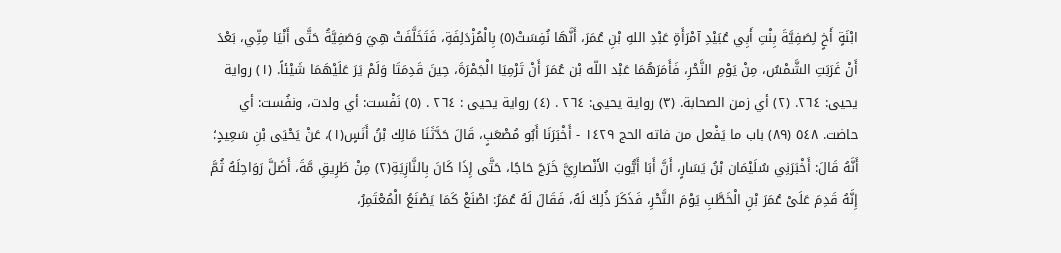ابْنَةٍ أَخٍ لِصَفِيَّةَ بِنْتِ أَبِي عُبَيْدِ آمْرَأَةٍ عَبْدِ اللهِ بْنِ عُمَرَ، أَنَّهَا نُفِسَتْ(٥) بِالْمُزْدَلِفَةِ، فَتَخَلَّفَتْ هِيَ وَصَفِيَّةُ حَتَّى أَنْيَا مِنِّي، بَعْدَ أَنْ غَرَبَتِ الشَّمْسُ، مِنْ يَوْمِ النَّحْرِ، فَأَمَرَهُمَا عَبْد اللّه بْن عُمَرَ أَنْ تَرْمِيَا الْجَمْرَةَ، حِينَ قَدِمَتَا وَلَمْ يَرَ عَلَيْهَمَا شَيْئاً. (١) رواية يحيى: ٢٦٤. (٢) أي زمن الصحابة. (٣) رواية يحيى: ٢٦٤ . (٤) رواية يحيى : ٢٦٤ . (٥) نَفْست: أي ولدت، ونفُست: أي حاضت. ٥٤٨ (٨٩) باب ما يَفْعل من فاته الحج ١٤٢٩ - أَخْبَرَنَا أَبُو مُصْعَبٍ، قَالَ حَدَّثَنَا مَالِك بْنُ أَنَسٍ(١)، عَنْ يَحْيَى بْنِ سَعِيدٍ؛ أَنَّهُ قَالَ: أَخْبَرَنِي سُلَيْمَان بْنُ يَسَارٍ، أَنَّ أَبَا أَيُّوبَ الأَنْصارِيَّ خَرَجَ حَاجًا، حَتَّى إِذَا كَانَ بِالنَّازِيَةِ(٢) مِنْ طَرِيقِ مَّةَ، أَضَلَّ رَوَاحِلَهُ ثُمَّ إِنَّهُ قَدِمَ عَلَىْ عُمَرَ بْنِ الْخَطَّبِ يَوْمَ النَّحْرِ، فَذَكَرَ ذُلِكَ لَهُ، فَقَالَ لَهُ عُمَرُ: اصْنَعْ كَمَا يَصْنَعُ الْمُعْتَمِرُ،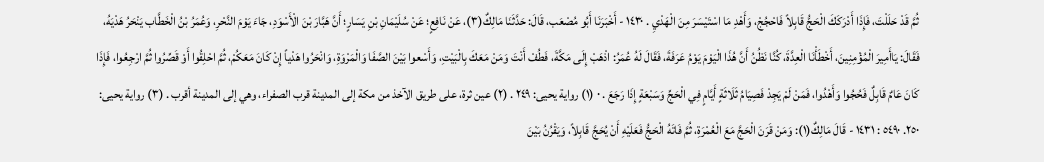ثُمَّ قَدْ حَلَلْتَ، فَإِذَا أَدْرَكَكَ الْحَجُّ قَابِلاً فَاحْجُجْ، وَأَهْدِ مَا اسْتَيْسَرَ مِنَ الْهَدْيِ . ١٤٣٠ - أَخْبَرَنَا أَبُو مُصْعَب، قَالَ: حَدَّثَنَا مَالِكٌ(٣)، عَنْ نَافِعٍ؛ عَنْ سُلَيْمَانِ بْنِ يَسَارٍ؛ أَنَّ هَبَّارَ بْنَ الْأَسْوَدِ، جَاءَ يَوْمَ النَّحْرِ، وَعُمَرُ بْنُ الْخَطَّاب يَنْحَرُ هَدْيَهُ، فَقَالَ: يَاأَمِيرَ الْمُؤْمِنِينَ، أَخْطَأْنَا الْعِدَّةَ، كُنَّا نَظُنُ أَنَّ هُذَا الْيَوْمَ يَوْمُ عَرَفَةَ، فَقَالَ لَهُ عُمَرُ: اذْهَبْ إِلَى مَكَّةَ، فَطُفْ أَنْتَ وَمَنْ مَعَكَ بِالْبَيْتِ، وَأَسْعوا بَيْنَ الصَّفَا وَالْمَرْوَةِ، وَانْحَرُوا هَدْياً إِنْ كَانَ مَعَكُمْ، ثُمَّ احْلِقُوا أَوْ قَصِّرُوا ثُمَّ ارْجِعُوا، فَإِذَا كَانَ عَامٌ قَابِلٌ فَحُجُوا وَأَهْدُوا، فَمَنْ لَمْ يَجِدْ فَصِيَامُ ثَلَاثَةٍ أَيَّامٍ فِي الْحَجِّ وَسَبْعَةٍ إِذَا رَجَعَ . ٠ (١) رواية يحيى: ٢٤٩ . (٢) عين ثرة، على طريق الآخذ من مكة إلى المدينة قرب الصفراء، وهي إلى المدينة أقرب . (٣) رواية يحيى: ٢٥٠. ٥٤٩٠ : ١٤٣١ - قَالَ مَالِكٌ(١): وَمَنْ قَرَنَ الْحَجَّ مَعَ الْعُمْرَةِ، ثُمَّ فَاتَهُ الْحَجُّ فَعَلَيْهِ أَنْ يُحَجَّ قَابِلاً، وَيَقْرُنُ بَيْنَ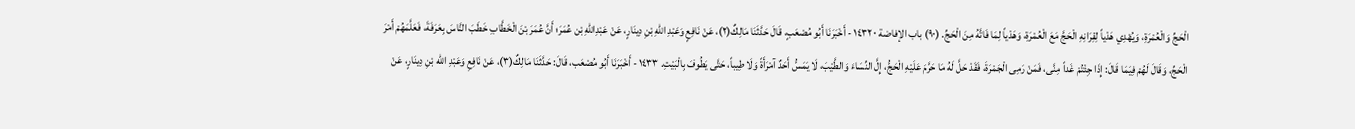الْحَجِّ وَالْعُمْرَةِ، وَيُهْدِي هَدْياً لِقِرَانِهِ الْحَجَّ مَعَ الْعُمْرَةِ، وَهَدْياً لِمَا فَاتَّهُ مِنَ الْحَجِّ. (٩٠) باب الإفاضة ٠ ١٤٣٢ - أَخْبَرَنَا أَبُو مُصْعَبٍ، قَالَ حَدَّثَنَا مَالِكٌ(٢)، عَنْ نَافِعٍ وَعَبْدِ اللهِ بْنِ دِينَارٍ، عَنْ عَبْدِاللهِ بْن عُمَرَ؛ أَنَّ عُمَرَ بْنَ الْخَطَّابِ خَطَبَ النَّاسَ بِعَرَفَةَ، فَعَلَّمَهُمْ أَمْرَ الْحَجِّ، وَقَالَ لَهُمْ فِيَمَا قَالَ: إِذَا جِئْتُمْ غَداً مِنَّى، فَمَنْ رَمِى الْجَمْرَةَ، فَقَدْ حَلَّ لَهُ مَا حَرَّمَ عَلَيْهِ الْحَجُّ، إِلَّ النِّسَاءَ وَالطَّيْبَ، لَا يَمَسُّ أَحَدٌ آمْرَأَةً وَلَا طِيباً، حَتَّى يَطُوفَ بِالْبَيْتِ. ١٤٣٣ - أَخْبَرَنَا أَبُو مُصْعَب، قَالَ: حَدَّثَنَا مَالِكٌ(٣)، عَنْ نَافِعِ وَعَبْدِ الله بْنِ دِينَارٍ، عَنْ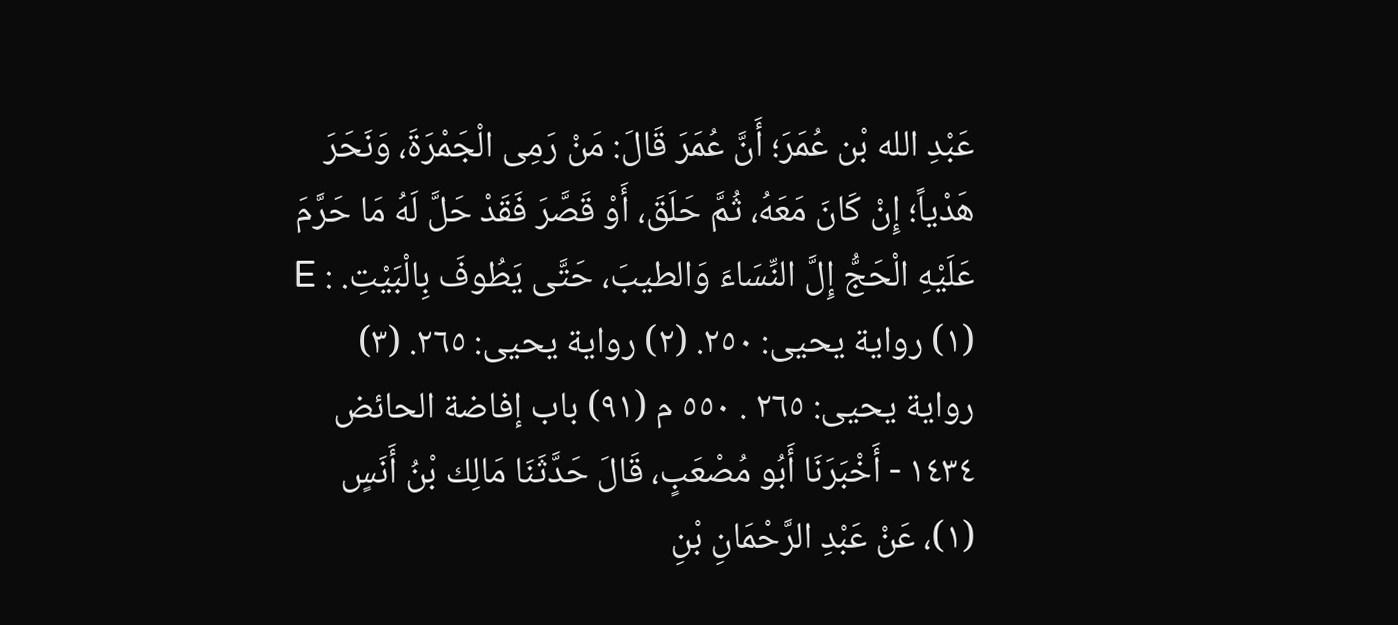عَبْدِ الله بْن عُمَرَ؛ أَنَّ عُمَرَ قَالَ: مَنْ رَمِى الْجَمْرَةَ، وَنَحَرَ هَدْياً؛ إِنْ كَانَ مَعَهُ، ثُمَّ حَلَقَ، أَوْ قَصَّرَ فَقَدْ حَلَّ لَهُ مَا حَرَّمَ عَلَيْهِ الْحَجُّ إِلَّ النِّسَاءَ وَالطيبَ، حَتَّى يَطُوفَ بِالْبَيْتِ. : E (١) رواية يحيى: ٢٥٠. (٢) رواية يحيى: ٢٦٥. (٣) رواية يحيى: ٢٦٥ . ٥٥٠ م (٩١) باب إفاضة الحائض ١٤٣٤ - أَخْبَرَنَا أَبُو مُصْعَبٍ، قَالَ حَدَّثَنَا مَالِك بْنُ أَنَسٍ (١)، عَنْ عَبْدِ الرَّحْمَانِ بْنِ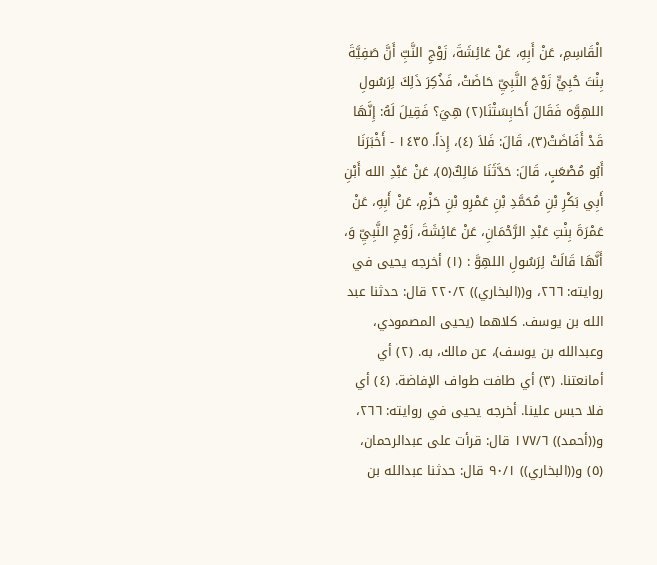الْقَاسِمِ، عَنْ أَبِهِ، عَنْ عَائِشَةَ، زَوْجِ النَّبِّ أَنَّ صَفِيَّةَ بِنْتَ حُبِيٍّ زَوْجَ النَّبِيِّ حَاضَتْ، فَذُكِرَ ذَلِكَ لِرَسُولِ اللهِوَّه فَقَالَ أَحَابِسَتْنَا(٢) هِيَ؟ فَقِيلَ لَهُ: إِنَّهَا قَدْ أَفَاضَتْ(٣)، قَالَ: فَلاَ (٤)، إِذاً. ١٤٣٥ - أَخْبَرَنَا أَبُو مُصْعَبٍ، قَالَ: حَدَّثَنَا مَالِكٌ(٥)، عَنْ عَبْدِ الله أَبْنِ أَبِي بَكْرِ بْنِ مُحَمَّدِ بْنِ عَمْرِو بْنِ حَزْمٍ، عَنْ أَبِهِ، عَنْ عَمْرَةَ بِنْتِ عَبْدِ الرَّحْمَانِ، عَنْ عَائِشَةَ، زَوْجِ النَّبِيِّ وَ، أَنَّهَا قَالَتْ لِرَسُولِ اللهِوَّ : (١) أخرجه يحيى في روايته: ٢٦٦، و((البخاري)) ٢٢٠/٢ قال: حدثنا عبد الله بن يوسف. كلاهما (يحيى المصمودي، وعبدالله بن يوسف)، عن مالك، به. (٢) أي أمانعتنا. (٣) أي طافت طواف الإفاضة. (٤) أي فلا حبس علينا. أخرجه يحيى في روايته: ٢٦٦، و((أحمد)) ١٧٧/٦ قال: قرأت على عبدالرحمان، (٥) و((البخاري)) ٩٠/١ قال: حدثنا عبدالله بن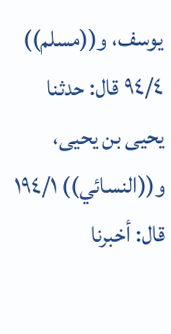يوسف، و((مسلم)) ٩٤/٤ قال: حدثنا يحيى بن يحيى، و((النسائي)) ١٩٤/١ قال: أخبرنا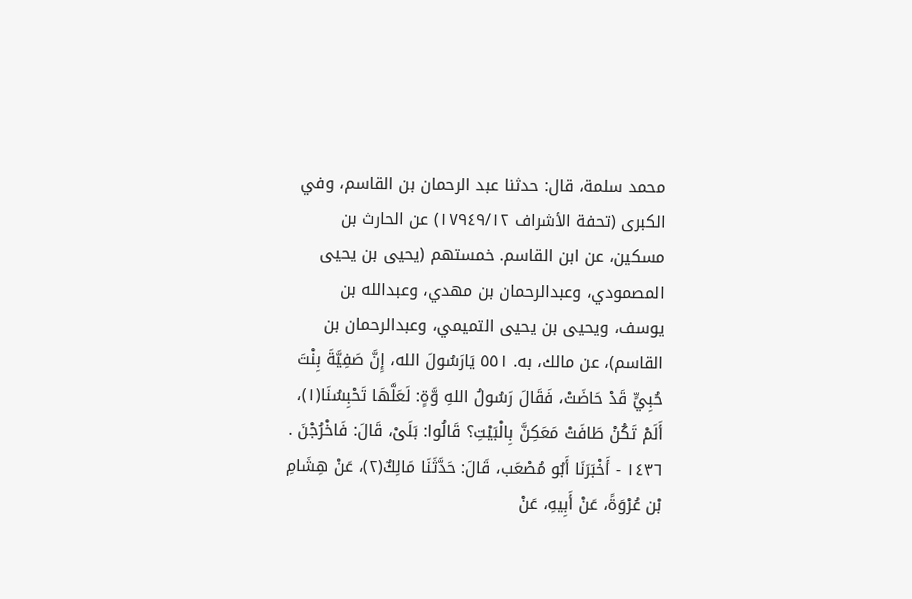محمد سلمة، قال: حدثنا عبد الرحمان بن القاسم، وفي الكبرى (تحفة الأشراف ١٧٩٤٩/١٢) عن الحارث بن مسكين، عن ابن القاسم. خمستهم (يحيى بن يحيى المصمودي، وعبدالرحمان بن مهدي، وعبدالله بن يوسف، ويحيى بن يحيى التميمي، وعبدالرحمان بن القاسم)، عن مالك، به. ٥٥١ يَارَسُولَ الله، إِنَّ صَفِيَّةَ بِنْتَ حُبِيٍّ قَدْ حَاضَتْ، فَقَالَ رَسُولُ اللهِ وَّةٍ: لَعَلَّهَا تَحْبِسُنَا(١)، أَلَمْ تَكُنْ طَافَتْ مَعَكِنَّ بِالْبَيْتِ؟ قَالُوا: بَلَىْ، قَالَ: فَاخْرُجْنَ . ١٤٣٦ - أَخْبَرَنَا أَبُو مُصْعَب، قَالَ: حَدَّثَنَا مَالِكٌ(٢)، عَنْ هِشَامِ بْن عُرْوَةً، عَنْ أَبِيهِ، عَنْ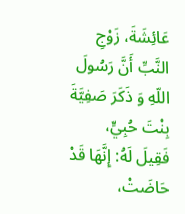عَائِشَةَ، زَوْجِ النَّبِّ أَنَّ رَسُولَ اللّهِ وَ ذَكَرَ صَفِيَّةَ بِنْتَ حُبِيٍّ، فَقِيلَ لَهُ: إِنَّهَا قَدْ حَاضَتْ،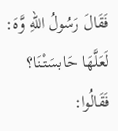فَقَالَ رَسُولُ اللهِ وَّهَ: لَعَلَّهَا حَابسَتْنَا؟ فَقَالُوا: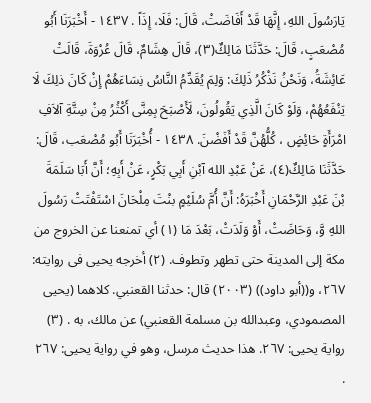يَارَسُولَ اللهِ، إِنَّهَا قَدْ أَفَاضَتْ، قَالَ: فَلَا، إِذَاً . ١٤٣٧ - أَخْبَرَنَا أَبُو مُصْعَبٍ، قَالَ: حَدَّثَنَا مَالِكٌ(٣)، قَالَ هِشَامٌ، قَالَ عُرْوَةَ، قَالَتْ عَائِشَةُ، وَنَحْنُ نَذْكُرُ ذَلِكَ: وَلِمَ يُقَدِّمُ النَّاسُ نِسَاءَهُمْ إِنْ كَانَ ذلِكَ لَا يَنْفَعُهُمْ، وَلَوْ كَانَ الَّذِي يَقُولُونَ، لَأَصْبَحَ بِمِنَّى أَكْثُرُ مِنْ سِتَّةِ آلاَفِ امْرَأَةٍ حَائِضٍ ، كُلُّهُنَّ قَدْ أَفَضْنَ. ١٤٣٨ - أُخْبَرَنَا أَبُو مُصْعَب، قَالَ: حَدَّثَنَا مَالِكٌ(٤)، عَنْ عَبْدِ الله آبْنِ أَبِي بَكْرٍ، عَنْ أَبِهِ؛ أَنَّ أَبَا سَلَمَةَ بْنَ عَبْدِ الرَّحْمَانِ أَخْبَرَهُ: أَنَّ أُمَّ سُلَيْمٍ بنْتَ مِلْحَانَ اسْتَفْتَتْ رَسُولَ اللهِ وَّ، وَحَاضَتْ، أَوْ وَلَدَتْ، بَعْدَ مَا (١) أي تمنعنا عن الخروج من مكة إلى المدينة حتى تطهر وتطوف. (٢) أخرجه يحيى فى روايته: ٢٦٧، و((أبو داود)) (٢٠٠٣) قال: حدثنا القعنبي. كلاهما (يحيى المصمودي، وعبدالله بن مسلمة القعنبي) عن مالك، به . (٣) رواية يحيى: ٢٦٧. هذا حديث مرسل، وهو في رواية يحيى: ٢٦٧ .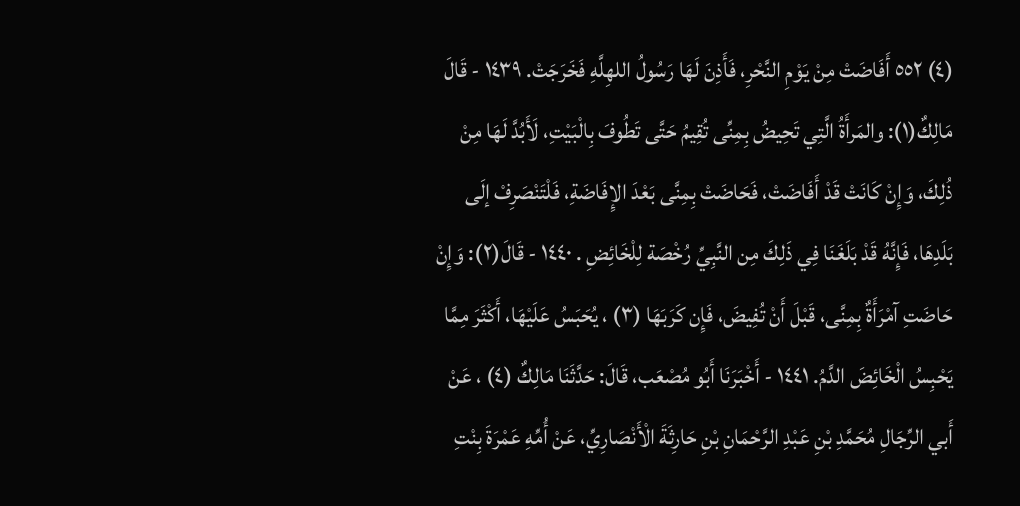(٤) ٥٥٢ أَفَاضَتْ مِنْ يَوْمِ النَّحْرِ، فَأَذِنَ لَهَا رَسُولُ اللهِلَّهِ فَخَرَجَتْ. ١٤٣٩ - قَالَ مَالِكٌ(١): والمَرأَةُ الَّتِي تَحِيضُ بِمِنِّى تُقِيمُ حَتَّى تَطُوفَ بِالْبَيْتِ، لَأَبُدَّ لَهَا مِنْ ذُلِكَ، وَإِنْ كَانَتْ قَدْ أَفَاضَتْ، فَحَاضَتْ بِمِنَّى بَعْدَ الإِفَاضَةِ، فَلْتَنْصَرِفْ إلَى بَلَدِهَا، فَإِنَّهُ قَدْ بَلَغَنَا فِي ذَلِكَ مِن النَّبِيِّ رُخْصَة لِلْخَائِضِ . ١٤٤٠ - قَالَ(٢): وَإِنْ حَاضَتِ آمْرَأَةٌ بِمِنَّى، قَبْلَ أَنْ تُفِيضَ، فَإِن كَرَبَهَا (٣) ، يُحَبَسُ عَلَيْهَا، أَكْثَرَ مِمَّا يَحْبِسُ الْخَائِضَ الدَّمُ. ١٤٤١ - أَخْبَرَنَا أَبُو مُصْعَب، قَالَ: حَدَّثَنَا مَالِكٌ (٤) ، عَنْ أَبي الرِّجَالِ مُحَمَّدِ بْنِ عَبْدِ الرَّحْمَانِ بْنِ حَارِثَةَ الْأَنْصَارِيِّ، عَنْ أُمِّهِ عَمْرَةَ بِنْتِ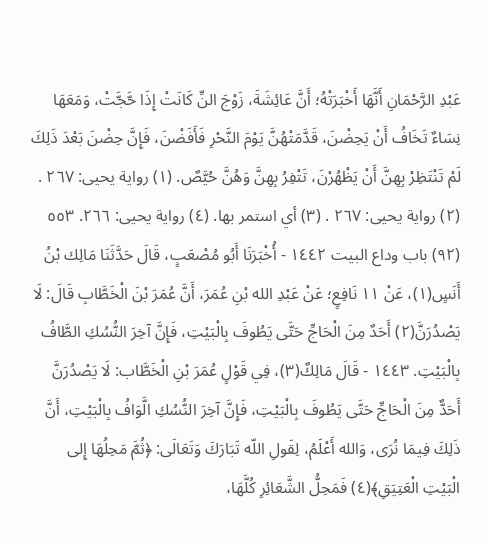عَبْدِ الرَّحْمَانِ أَنَّهَا أَخْبَرَتْهُ؛ أَنَّ عَائِشَةَ، زَوْجَ النِّ كَانَتْ إِذَا حَّجَّتْ، وَمَعَهَا نِسَاءٌ تَخَافُ أَنْ يَحِضْنَ، قَدَّمَتْهُنَّ يَوْمَ النَّحْرِ فَأَفَضْنَ، فَإِنَّ حِضْنَ بَعْدَ ذَلِكَ لَمْ تَنْتَظِرْ بِهِنَّ أَنْ يَظْهُرْنَ، تَتْفِرُ بِهِنَّ وَهُنَّ حُيَّصٌ. (١) رواية يحيى: ٢٦٧ . (٢) رواية يحيى: ٢٦٧ . (٣) أي استمر بها. (٤) رواية يحيى: ٢٦٦. ٥٥٣ (٩٢) باب وداع البيت ١٤٤٢ - أُخْبَرَنَا أَبُو مُصْعَبٍ، قَالَ حَدَّثَنَا مَالِك بْنُ أَنَسٍ(١)، عَنْ ١١ نَافِعٍ؛ عَنْ عَبْدِ الله بْنِ عُمَرَ، أَنَّ عُمَرَ بْنَ الْخَطَّابِ قَالَ: لَا يَصْدُرَنَّ(٢) أَحَدٌ مِنَ الْحَاجِّ حَتَّى يَطُوفَ بِالْبَيْتِ، فَإِنَّ آخِرَ النُّسُكِ الطَّافُ بِالْبَيْتِ. ١٤٤٣ - قَالَ مَالِكٌ(٣)، فِي قَوْلٍ عُمَرَ بْنِ الْخَطَّاب: لَا يَصْدُرَنَّ أَحَدٌّ مِنَ الْحَاجِّ حَتَّى يَطُوفَ بِالْبَيْتِ، فَإِنَّ آخِرَ النُّسُكِ الَّوَافُ بِالْبَيْتِ، أَنَّ ذَلِكَ فِيمَا نُرَى، وَالله أَعْلَمُ، لِقَولِ اللّه تَبَارَكَ وَتَعَالَى: ﴿ثُمَّ مَحِلُهَا إِلى الْبَيْتِ الْعَتِيَقِ﴾(٤) فَمَحِلُّ الشَّعَائِرِ كُلَّهَا،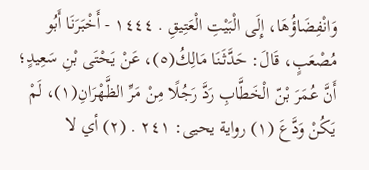وَانْفِضَاؤُهَا، إِلَى الْبَيْتِ الْعَتِيقِ . ١٤٤٤ - أَخْبَرَنَا أَبُو مُصْعَبٍ، قَالَ: حَدَّثَنَا مَالِكُ(٥)، عَنْ يَحْتَى بْنِ سَعِيدٍ؛ أَنَّ عُمَرَ بْنّ الْخَطَّابِ رَدَّ رَجُلًا مِنْ مَرِّ الظَّهْرَانِ(١)، لَمْ يَكُنْ وَدَّعَ (١) رواية يحيى: ٢٤١ . (٢) أي لا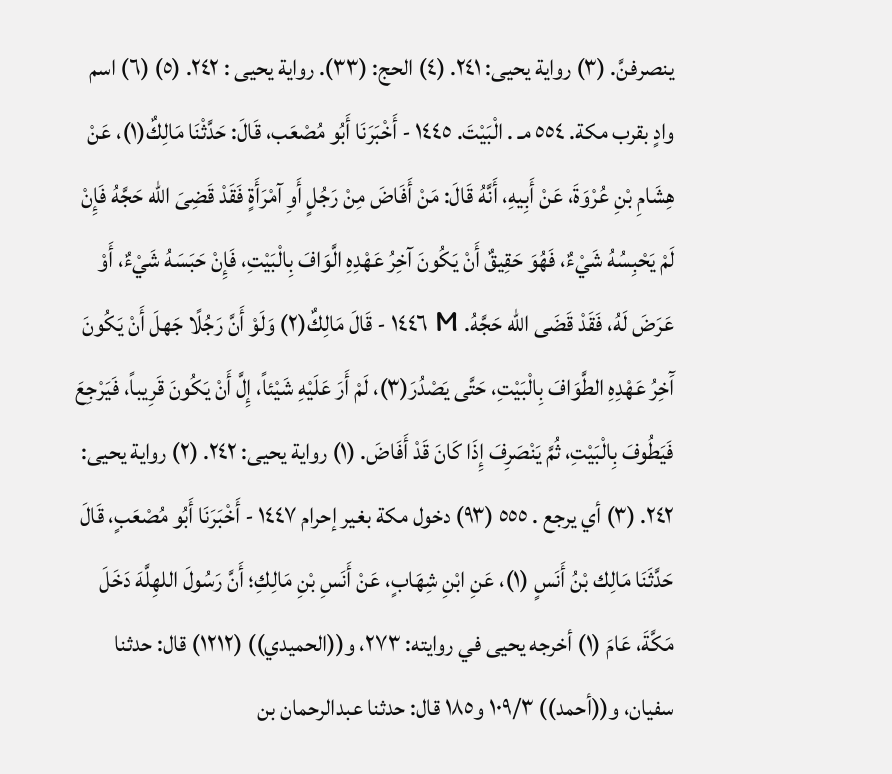ينصرفنَّ. (٣) رواية يحيى: ٢٤١. (٤) الحج: (٣٣). رواية يحيى : ٢٤٢. (٥) (٦) اسم وادٍ بقرب مكة. ٥٥٤ مـ . الْبَيْتَ. ١٤٤٥ - أَخْبَرَنَا أَبُو مُصْعَب، قَالَ: حَدَّثْنَا مَالِكٌ(١)، عَنْ هِشَامِ بْنِ عُرْوَةَ، عَنْ أَبِيهِ، أَنَّهُ قَالَ: مَنْ أَفَاضَ مِنْ رَجُلٍ أَوِ آمْرَأَةٍ فَقَدْ قَضِىَ الله حَجَّهُ فَإِنْ لَمْ يَحْبِسُهُ شَيْءٌ، فَهُوَ حَقِيقٌ أَنْ يَكُونَ آخِرُ عَهْدِهِ الَّوَافَ بِالْبَيْتِ، فَإِنْ حَبَسَهُ شَيْءٌ، أَوْ عَرَضَ لَهُ، فَقَدْ قَضَى الله حَجَّهُ. M ١٤٤٦ - قَالَ مَالِكٌ(٢) وَلَوْ أَنَّ رَجُلًا جَهلَ أَنْ يَكُونَ آَخِرُ عَهْدِهِ الطَّوَافَ بِالْبَيْتِ، حَتَّى يَصْدُرَ(٣)، لَمْ أَرَ عَلَيْهِ شَيْئاً، إِلَّ أَنْ يَكُونَ قَرِيباً، فَيَرْجِعَ فَيَطُوفَ بِالْبَيْتِ، ثُمَّ يَنْصَرِفَ إِذَا كَانَ قَدْ أَفَاضَ. (١) رواية يحيى: ٢٤٢. (٢) رواية يحيى: ٢٤٢. (٣) أي يرجع . ٥٥٥ (٩٣) دخول مكة بغير إحرام ١٤٤٧ - أَخْبَرَنَا أَبُو مُصْعَبٍ، قَالَ حَدَّثَنَا مَالِك بْنُ أَنَسٍ (١)، عَنِ ابْنِ شِهَابٍ، عَنْ أَنَسِ بْنِ مَالِكِ؛ أَنَّ رَسُولَ اللهِلَّهَ دَخَلَ مَكَّةَ، عَامَ (١) أخرجه يحيى في روايته: ٢٧٣، و((الحميدي)) (١٢١٢) قال: حدثنا سفيان، و((أحمد)) ١٠٩/٣ و١٨٥ قال: حدثنا عبدالرحمان بن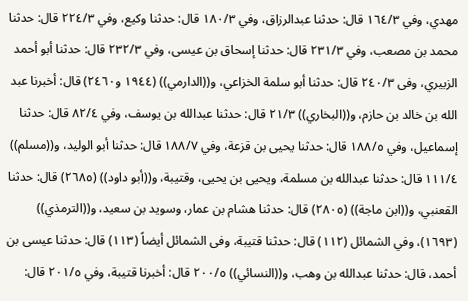مهدي، وفي ١٦٤/٣ قال: حدثنا عبدالرزاق، وفي ١٨٠/٣ قال: حدثنا وكيع، وفي ٢٢٤/٣ قال: حدثنا محمد بن مصعب، وفي ٢٣١/٣ قال: حدثنا إسحاق بن عيسى، وفي ٢٣٢/٣ قال: حدثنا أبو أحمد الزبيري، وفى ٢٤٠/٣ قال: حدثنا أبو سلمة الخزاعي، و((الدارمي)) (١٩٤٤ و٢٤٦٠) قال: أخبرنا عبد الله بن خالد بن حازم، و((البخاري)) ٢١/٣ قال: حدثنا عبدالله بن يوسف، وفي ٨٢/٤ قال: حدثنا إسماعيل، وفي ١٨٨/٥ قال: حدثنا يحيى بن قزعة، وفي ١٨٨/٧ قال: حدثنا أبو الوليد، و((مسلم)) ١١١/٤ قال: حدثنا عبدالله بن مسلمة، ويحيى بن يحيى، وقتيبة، و((أبو داود)) (٢٦٨٥) قال: حدثنا القعنبي، و((ابن ماجة)) (٢٨٠٥) قال: حدثنا هشام بن عمار، وسويد بن سعيد، و((الترمذي)) (١٦٩٣)، وفي الشمائل (١١٢) قال: حدثنا قتيبة، وفى الشمائل أيضاً (١١٣) قال: حدثنا عيسى بن أحمد، قال: حدثنا عبدالله بن وهب، و((النسائي)) ٢٠٠/٥ قال: أخبرنا قتيبة، وفي ٢٠١/٥ قال: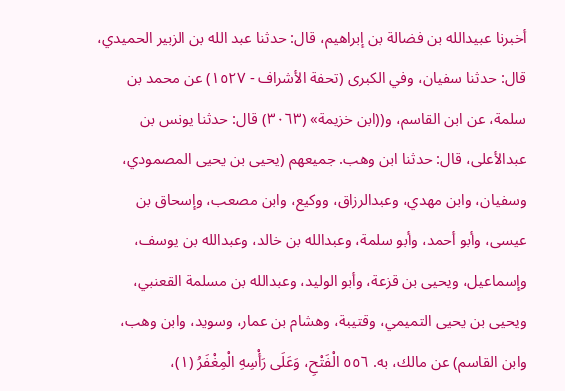أخبرنا عبيدالله بن فضالة بن إبراهيم، قال: حدثنا عبد الله بن الزبير الحميدي، قال: حدثنا سفيان، وفي الكبرى (تحفة الأشراف - ١٥٢٧) عن محمد بن سلمة، عن ابن القاسم، و((ابن خزيمة» (٣٠٦٣) قال: حدثنا يونس بن عبدالأعلى، قال: حدثنا ابن وهب. جميعهم (يحيى بن يحيى المصمودي، وسفيان، وابن مهدي، وعبدالرزاق، ووكيع، وابن مصعب، وإسحاق بن عيسى، وأبو أحمد، وأبو سلمة، وعبدالله بن خالد، وعبدالله بن يوسف، وإسماعيل، ويحيى بن قزعة، وأبو الوليد، وعبدالله بن مسلمة القعنبي، ويحيى بن يحيى التميمي، وقتيبة، وهشام بن عمار، وسويد، وابن وهب، وابن القاسم) عن مالك، به. ٥٥٦ الْفَتْحِ، وَعَلَى رَأْسِهِ الْمِغْفَرُ (١)،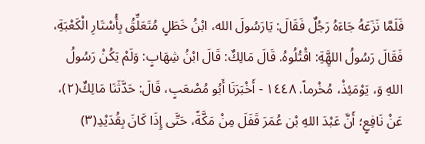فَلَمَّا نَزَعَهُ جَاءَهُ رَجُلٌ فَقَالَ: يَارَسُولَ الله، ابْنُ خَطَلٍ مُتَعَلِّقُ بِأُسْتَارِ الْكَعْبَةِ، فَقَالَ رَسُولُ اللهَِّةِ: اقْتُلُوهُ. قَالَ مَالِكٌ: قَالَ ابْنُ شِهَابٍ: وَلَمْ يَكُنْ رَسُولُ اللهِ وَ، يَوْمَئِذْ، مُخْرماً. ١٤٤٨ - أَخْبَرَنَا أَبُو مُصْعَبٍ، قَالَ: حَدَّثَنَا مَالِكٌ(٢)، عَنْ نَافِعٍ؛ أَنَّ عَبْدَ اللهِ بْن عُمَرَ قَفَلَ مِنْ مَكَّةً، حَتَّى إِذَا كَانَ بِقُدَيْدِ(٣)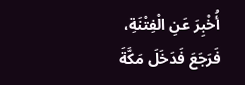أُخْبِرَ عَنِ الْفِتْنَةِ، فَرَجَعَ فَدَخَلَ مَكَّةَ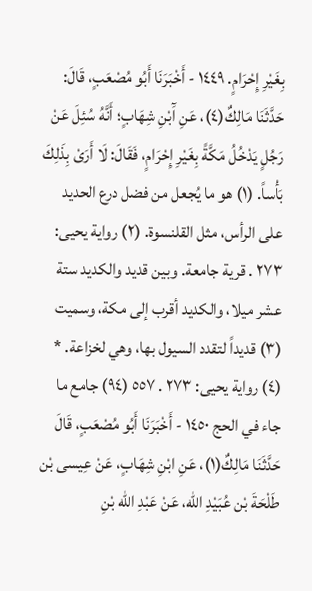بِغَيْرِ إِحْرَامٍ. ١٤٤٩ - أَخْبَرَنَا أَبُو مُصْعَبٍ، قَالَ: حَدَّثَنَا مَالِكٌ(٤)، عَنِ آَبْنِ شِهَابٍ؛ أَنَّهُ سُئِلَ عَنْ رَجُلٍ يَدْخُلُ مَكَّةً بِغَيْرِ إِحْرَامٍ، فَقَالَ: لَا أَرَىْ بِذَلِكَ بَأْساً. (١) هو ما يُجعل من فضل درع الحديد على الرأس، مثل القلنسوة. (٢) رواية يحيى: ٢٧٣ . قرية جامعة. وبين قديد والكديد ستة عشر ميلا، والكديد أقرب إلى مكة، وسميت (٣) قديداً لتقدد السيول بها، وهي لخزاعة. * (٤) رواية يحيى: ٢٧٣ . ٥٥٧ (٩٤) جامع ما جاء في الحج ١٤٥٠ - أَخْبَرَنَا أَبُو مُصْعَبٍ، قَالَ حَدَّثَنَا مَالِكٌ(١)، عَنِ ابْنِ شِهَابٍ، عَنْ عِيسى بْن طَلْحَةَ بْن عُبَيْدِ الله، عَنْ عَبْدِ الله بْنِ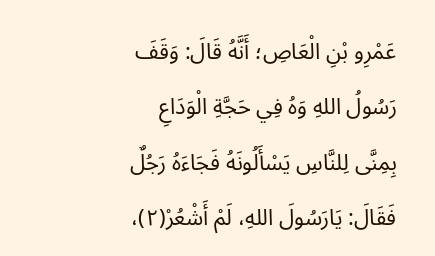عَمْرِو بْنِ الْعَاصِ؛ أَنَّهُ قَالَ: وَقَفَ رَسُولُ اللهِ وَهُ فِي حَجَّةِ الْوَدَاعِ بِمِنَّى لِلنَّاسِ يَسْأَلُونَهُ فَجَاءَهُ رَجُلٌ فَقَالَ: يَارَسُولَ اللهِ، لَمْ أَشْعُرْ(٢)،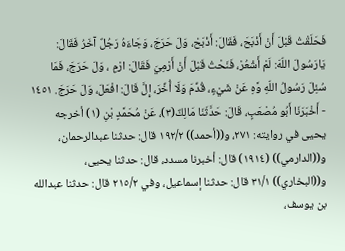فَحَلَقْتُ قَبْلَ أَنْ أَذْبَحَ، فَقَالَ: أَذْبَحْ، وَلَ حَرَجَ، وَجَاءَهُ رَجُلٌ آخَرُ فَقَالَ: يَارَسُولَ اللّهَ: لَمْ أَشْعُرْ، فَنَحْتُ قَبْلَ أَنْ أَرْمِيَ فَقَالَ: ارْمٍ ، وَلَ حَرَجَ، فَمَا سُئِلَ رَسُولُ اللّهِ وَّهِ عَنْ شَيْءٍ، قُدِّمَ وَلَا أُخِّرَ، إِلَّ قَالَ: افْعَلَ، وَلَ حَرَجَ. ١٤٥١ - أَخْبَرَنَا أَبُو مُصْعَبٍ، قَالَ: حَدَّثَنَا مَالِكٌ(٣)، عَنْ مُحَمَّدٍ بْنِ (١) أخرجه يحيى في روايته: ٢٧١، و((أحمد)) ١٩٢/٢ قال: حدثنا عبدالرحمان، و((الدارمي)) (١٩١٤) قال: أخبرنا مسدد، قال: حدثنا يحيى، و((البخاري)) ٣١/١ قال: حدثنا إسماعيل، وفي ٢١٥/٢ قال: حدثنا عبدالله بن يوسف،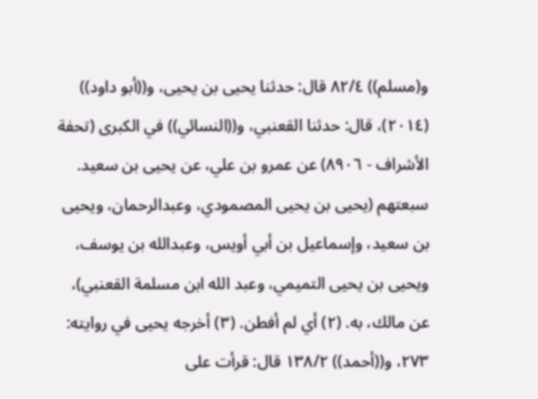و(مسلم)) ٨٢/٤ قال: حدثنا يحيى بن يحيى، و((أبو داود)) (٢٠١٤)، قال: حدثنا القعنبي، و((النسائي)) في الكبرى (تحفة الأشراف - ٨٩٠٦) عن عمرو بن علي، عن يحيى بن سعيد. سبعتهم (يحيى بن يحيى المصمودي، وعبدالرحمان، ويحيى بن سعيد، وإسماعيل بن أبي أويس، وعبدالله بن يوسف، ويحيى بن يحيى التميمي، وعبد الله ابن مسلمة القعنبي)، عن مالك، به. (٢) أي لم أفطن. (٣) أخرجه يحيى في روايته: ٢٧٣، و((أحمد)) ١٣٨/٢ قال: قرأت على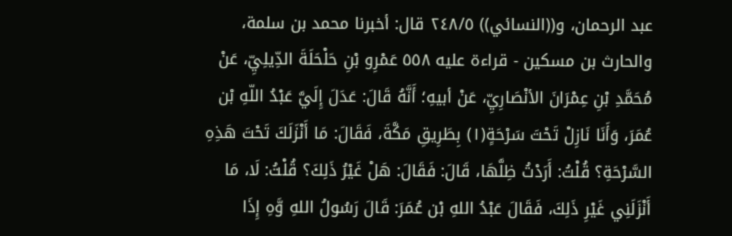عبد الرحمان، و((النسائي)) ٢٤٨/٥ قال: أخبرنا محمد بن سلمة، والحارث بن مسكين - قراءة عليه ٥٥٨ عَمْرِو بْنِ حَلْحَلَةَ الدِّيلِيِّ، عَنْ مُحَمَّدِ بْنِ عِمْرَانَ الأنْصَارِيِّ، عَنْ أبيهِ؛ أَنَّهُ قَالَ: عَدَلَ إِلَيَّ عَبْدُ اللّهِ بْن عُمَرَ، وَأَنَا نَازِلْ تَحْتَ سَرْحَةٍ(١) بِطَرِيقِ مَكَّةَ، فَقَالَ: مَا أَنْزَلَكَ تَحْتَ هَذِهِ السَّرْحَةِ؟ قُلْتُ: أَرَدْتُ ظِلَّهَا، قَالَ: فَقَالَ: هَلْ غَيْرُ ذَلِكَ؟ قُلْتُ: لَا، مَا أَنْزَلَنِي غَيْرِ ذَلِكَ، فَقَالَ عَبْدُ اللهِ بْن عُمَرَ: قَالَ رَسُولُ اللهِ وَّهِ إِذَا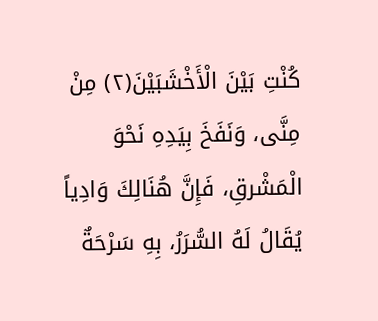كُنْتِ بَيْنَ الْأَخْشَبَيْنَ(٢) مِنْ مِنَّى، وَنَفَخَ بِيَدِهِ نَحْوَ الْمَشْرقِ، فَإِنَّ هُنَالِكَ وَادِياً يُقَالُ لَهُ السُّرَرُ، بِهِ سَرْحَةٌ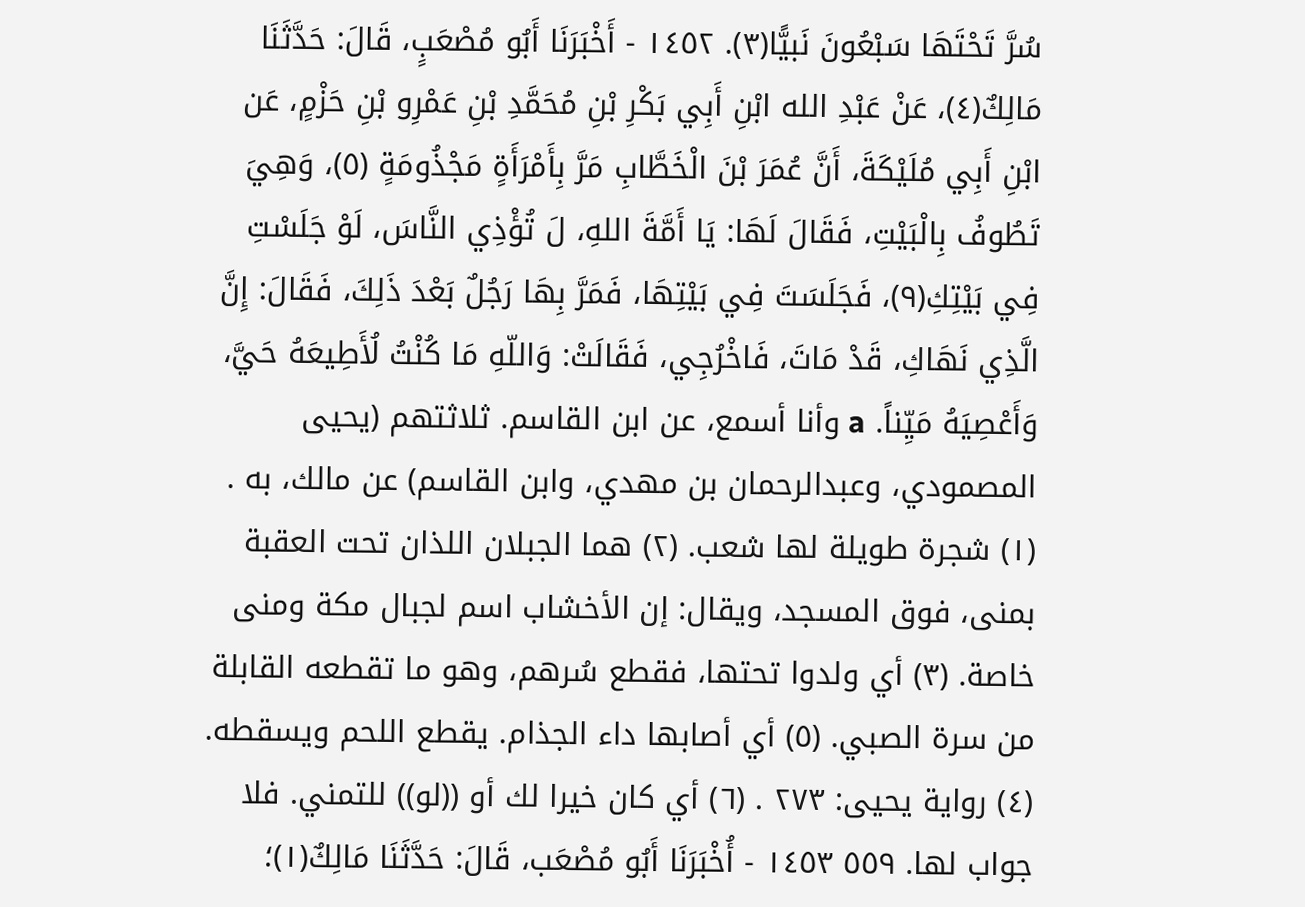سُرَّ تَحْتَهَا سَبْعُونَ نَبيًّا(٣). ١٤٥٢ - أَخْبَرَنَا أَبُو مُصْعَبٍ، قَالَ: حَدَّثَنَا مَالِكٌ(٤)، عَنْ عَبْدِ الله ابْنِ أَبِي بَكْرِ بْنِ مُحَمَّدِ بْنِ عَمْرِو بْنِ حَزْمٍ، عَن ابْنِ أَبِي مُلَيْكَةَ، أَنَّ عُمَرَ بْنَ الْخَطَّابِ مَرَّ بِأَمْرَأَةٍ مَجْذُومَةٍ (٥)، وَهِيَ تَطُوفُ بِالْبَيْتِ، فَقَالَ لَهَا: يَا أَمَّةَ اللهِ، لَ تُؤْذِي النَّاسَ، لَوْ جَلَسْتِ فِي بَيْتِكِ(٩)، فَجَلَسَتَ فِي بَيْتِهَا، فَمَرَّ بِهَا رَجُلٌ بَعْدَ ذَلِكَ، فَقَالَ: إِنَّ الَّذِي نَهَاكِ، قَدْ مَاتَ، فَاخْرُجِي، فَقَالَتْ: وَاللّهِ مَا كُنْتُ لُأَطِيعَهُ حَيَّ، وَأَعْصِيَهُ مَيِّناً. a وأنا أسمع، عن ابن القاسم. ثلاثتهم (يحيى المصمودي، وعبدالرحمان بن مهدي، وابن القاسم) عن مالك، به . (١) شجرة طويلة لها شعب. (٢) هما الجبلان اللذان تحت العقبة بمنى، فوق المسجد، ويقال: إن الأخشاب اسم لجبال مكة ومنى خاصة. (٣) أي ولدوا تحتها، فقطع سُرهم، وهو ما تقطعه القابلة من سرة الصبي. (٥) أي أصابها داء الجذام. يقطع اللحم ويسقطه. (٤) رواية يحيى: ٢٧٣ . (٦) أي كان خيرا لك أو ((لو)) للتمني. فلا جواب لها. ٥٥٩ ١٤٥٣ - أُخْبَرَنَا أَبُو مُصْعَب، قَالَ: حَدَّثَنَا مَالِكٌ(١)؛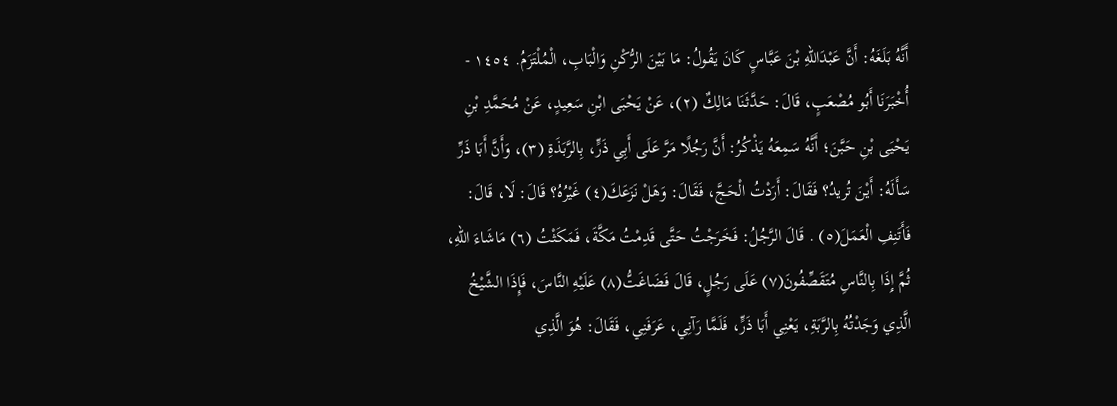أَنَّهُ بَلَغَهُ: أَنَّ عَبْدَاللهِ بْنَ عَبَّاسٍ كَانَ يَقُولُ: مَا بَيْنَ الرُّكْنِ وَالْبَابِ، الْمُلْتَزَمُ. ١٤٥٤ - أُخْبَرَنَا أَبُو مُصْعَبٍ، قَالَ: حَدَّثَنَا مَالِكٌ (٢)، عَنْ يَحْبَى ابْنِ سَعِيدٍ، عَنْ مُحَمَّدِ بْنِ يَحْيَى بْنِ حَبَّنَ؛ أَنَّهُ سَمِعَهُ يَذْكُرُ: أَنَّ رَجُلًا مَرَّ عَلَى أَبِي ذَرٍّ، بِالرَّبَذَةِ (٣)، وَأَنَّ أَبَا ذَرِّ سَأَلَهُ: أَيْنَ تُريدُ؟ فَقَالَ: أَرَدْتُ الْحَجَّ، فَقَالَ: وَهَلْ نَزَعَكَ(٤) غَيْرُهُ؟ قَالَ: لَا، قَالَ: فَأَتَنِفِ الْعَمَلَ(٥) . قَالَ الرَّجُلُ: فَخَرَجْتُ حَتَّى قَدِمْتُ مَكَّةَ، فَمَكَثْتُ (٦) مَاشَاءَ اللهِ، ثُمَّ إِذَا بِالنَّاسِ مُتَقَصِّفُونَ(٧) عَلَى رَجُلٍ، قَالَ فَضَاغَتُّ(٨) عَلَيْهِ النَّاسَ، فَإِذَا الشَّيْخُ الَّذِي وَجَدْتُهُ بِالرَّبَةِ، يَعْنِي أَبَا ذَرٍّ، فَلَمَّا رَآنِي، عَرَفَنِي، فَقَالَ: هُوَ الَّذِي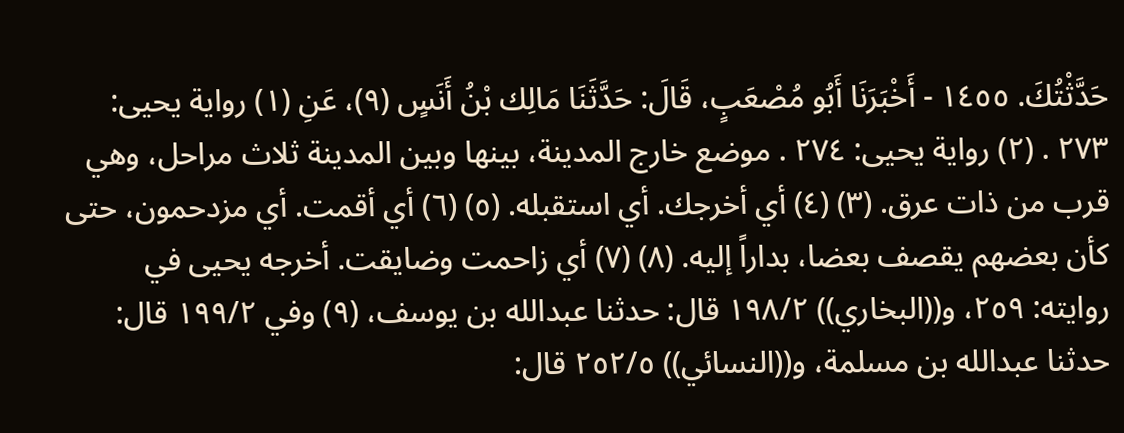حَدَّثْتُكَ. ١٤٥٥ - أَخْبَرَنَا أَبُو مُصْعَبٍ، قَالَ: حَدَّثَنَا مَالِك بْنُ أَنَسٍ (٩)، عَنِ (١) رواية يحيى: ٢٧٣ . (٢) رواية يحيى: ٢٧٤ . موضع خارج المدينة، بينها وبين المدينة ثلاث مراحل، وهي قرب من ذات عرق. (٣) (٤) أي أخرجك. أي استقبله. (٥) (٦) أي أقمت. أي مزدحمون، حتى كأن بعضهم يقصف بعضا، بداراً إليه. (٨) (٧) أي زاحمت وضايقت. أخرجه يحيى في روايته: ٢٥٩، و((البخاري)) ١٩٨/٢ قال: حدثنا عبدالله بن يوسف، (٩) وفي ١٩٩/٢ قال: حدثنا عبدالله بن مسلمة، و((النسائي)) ٢٥٢/٥ قال: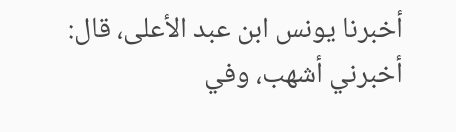أخبرنا يونس ابن عبد الأعلى، قال: أخبرني أشهب، وفي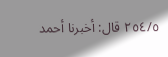٢٥٤/٥ قال: أخبرنا أحمد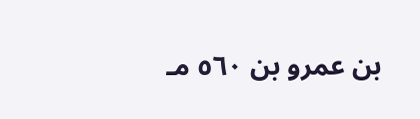بن عمرو بن ٥٦٠ مـ